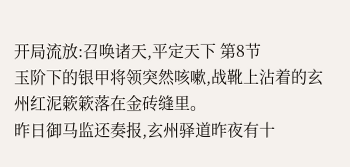开局流放:召唤诸天,平定天下 第8节
玉阶下的银甲将领突然咳嗽,战靴上沾着的玄州红泥簌簌落在金砖缝里。
昨日御马监还奏报,玄州驿道昨夜有十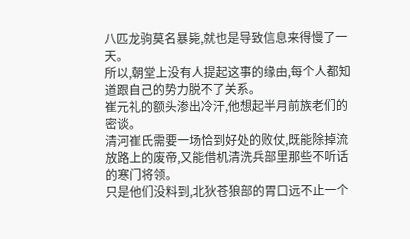八匹龙驹莫名暴毙,就也是导致信息来得慢了一天。
所以,朝堂上没有人提起这事的缘由,每个人都知道跟自己的势力脱不了关系。
崔元礼的额头渗出冷汗,他想起半月前族老们的密谈。
清河崔氏需要一场恰到好处的败仗,既能除掉流放路上的废帝,又能借机清洗兵部里那些不听话的寒门将领。
只是他们没料到,北狄苍狼部的胃口远不止一个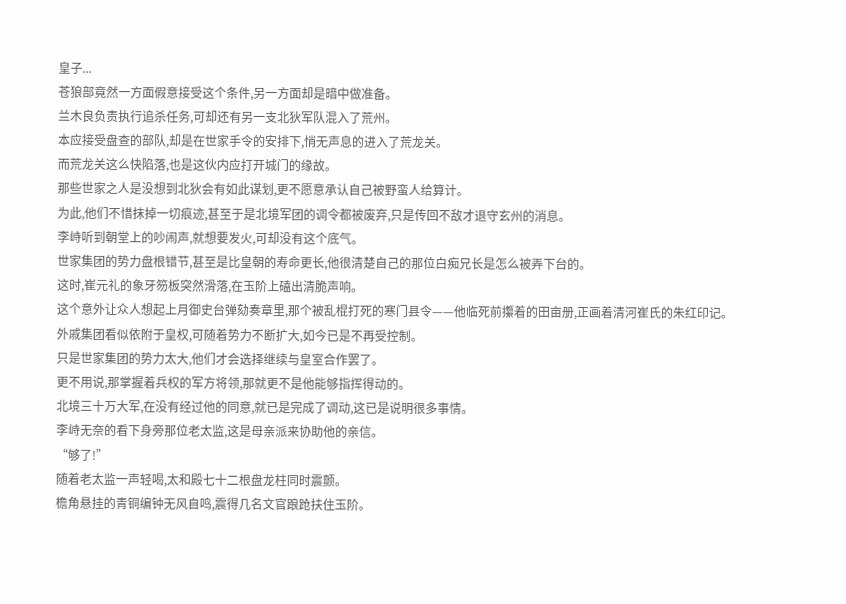皇子...
苍狼部竟然一方面假意接受这个条件,另一方面却是暗中做准备。
兰木良负责执行追杀任务,可却还有另一支北狄军队混入了荒州。
本应接受盘查的部队,却是在世家手令的安排下,悄无声息的进入了荒龙关。
而荒龙关这么快陷落,也是这伙内应打开城门的缘故。
那些世家之人是没想到北狄会有如此谋划,更不愿意承认自己被野蛮人给算计。
为此,他们不惜抹掉一切痕迹,甚至于是北境军团的调令都被废弃,只是传回不敌才退守玄州的消息。
李峙听到朝堂上的吵闹声,就想要发火,可却没有这个底气。
世家集团的势力盘根错节,甚至是比皇朝的寿命更长,他很清楚自己的那位白痴兄长是怎么被弄下台的。
这时,崔元礼的象牙笏板突然滑落,在玉阶上磕出清脆声响。
这个意外让众人想起上月御史台弹劾奏章里,那个被乱棍打死的寒门县令——他临死前攥着的田亩册,正画着清河崔氏的朱红印记。
外戚集团看似依附于皇权,可随着势力不断扩大,如今已是不再受控制。
只是世家集团的势力太大,他们才会选择继续与皇室合作罢了。
更不用说,那掌握着兵权的军方将领,那就更不是他能够指挥得动的。
北境三十万大军,在没有经过他的同意,就已是完成了调动,这已是说明很多事情。
李峙无奈的看下身旁那位老太监,这是母亲派来协助他的亲信。
“够了!”
随着老太监一声轻喝,太和殿七十二根盘龙柱同时震颤。
檐角悬挂的青铜编钟无风自鸣,震得几名文官踉跄扶住玉阶。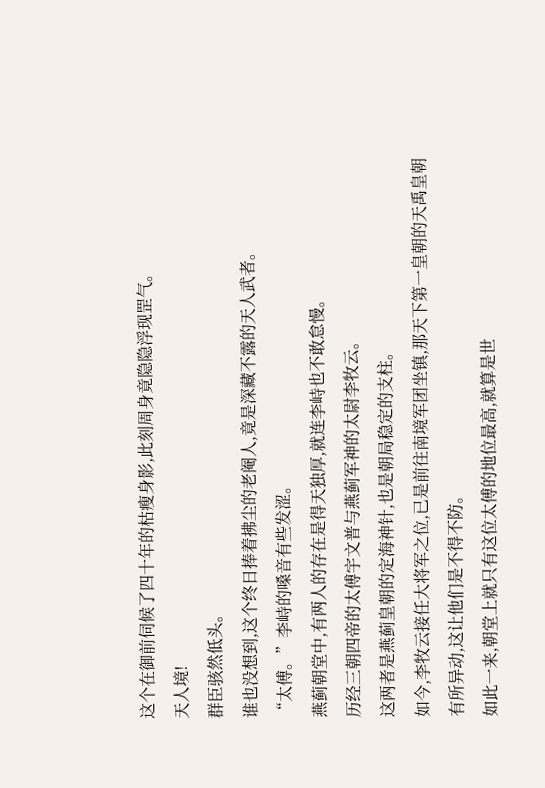这个在御前伺候了四十年的枯瘦身影,此刻周身竟隐隐浮现罡气。
天人境!
群臣骇然低头。
谁也没想到,这个终日捧着拂尘的老阉人,竟是深藏不露的天人武者。
“太傅。”李峙的嗓音有些发涩。
燕蓟朝堂中,有两人的存在是得天独厚,就连李峙也不敢怠慢。
历经三朝四帝的太傅宇文普与燕蓟军神的太尉李牧云。
这两者是燕蓟皇朝的定海神针,也是朝局稳定的支柱。
如今,李牧云接任大将军之位,已是前往南境军团坐镇,那天下第一皇朝的天禹皇朝有所异动,这让他们是不得不防。
如此一来,朝堂上就只有这位太傅的地位最高,就算是世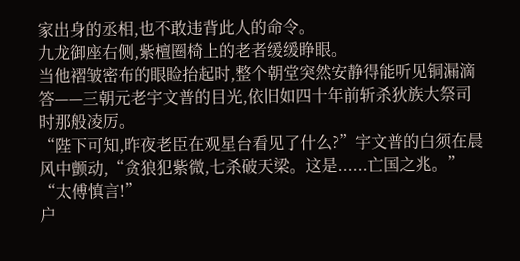家出身的丞相,也不敢违背此人的命令。
九龙御座右侧,紫檀圈椅上的老者缓缓睁眼。
当他褶皱密布的眼睑抬起时,整个朝堂突然安静得能听见铜漏滴答——三朝元老宇文普的目光,依旧如四十年前斩杀狄族大祭司时那般凌厉。
“陛下可知,昨夜老臣在观星台看见了什么?”宇文普的白须在晨风中颤动,“贪狼犯紫微,七杀破天梁。这是......亡国之兆。”
“太傅慎言!”
户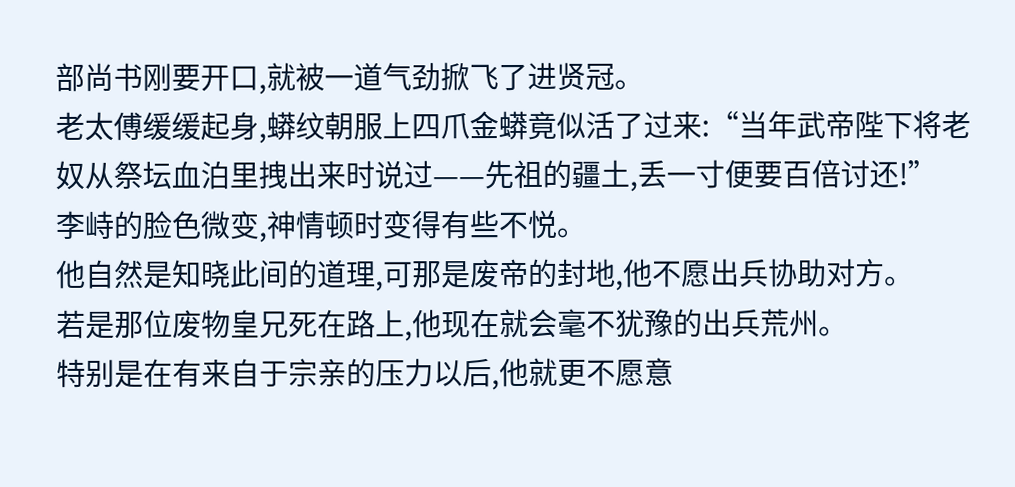部尚书刚要开口,就被一道气劲掀飞了进贤冠。
老太傅缓缓起身,蟒纹朝服上四爪金蟒竟似活了过来:“当年武帝陛下将老奴从祭坛血泊里拽出来时说过——先祖的疆土,丢一寸便要百倍讨还!”
李峙的脸色微变,神情顿时变得有些不悦。
他自然是知晓此间的道理,可那是废帝的封地,他不愿出兵协助对方。
若是那位废物皇兄死在路上,他现在就会毫不犹豫的出兵荒州。
特别是在有来自于宗亲的压力以后,他就更不愿意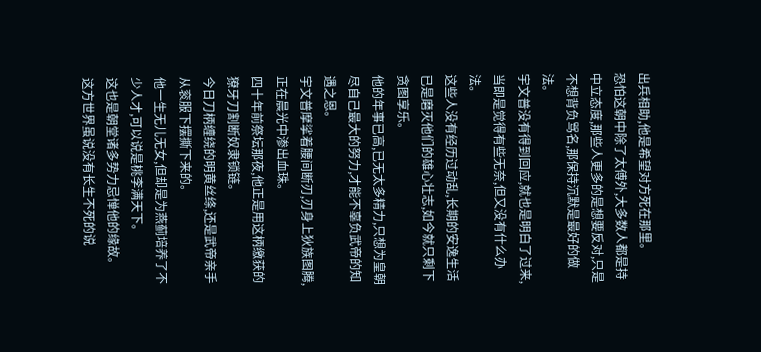出兵相助,他是希望对方死在那里。
恐怕这朝中除了太傅外,大多数人都是持中立态度,那些人更多的是想要反对,只是不想背负骂名,那保持沉默是最好的做法。
宇文普没有得到回应,就也是明白了过来,当即是觉得有些无奈,但又没有什么办法。
这些人没有经历过动乱,长期的安逸生活已是磨灭他们的雄心壮志,如今就只剩下贪图享乐。
他的年事已高,已无太多精力,只想为皇朝尽自己最大的努力,才能不辜负武帝的知遇之恩。
宇文普摩挲着腰间断刃,刃身上狄族图腾,正在晨光中渗出血珠。
四十年前祭坛那夜,他正是用这柄缴获的獠牙刀割断奴隶锁链。
今日刀柄缠绕的明黄丝绦,还是武帝亲手从衮服下摆撕下来的。
他一生无儿无女,但却是为燕蓟培养了不少人才,可以说是桃李满天下。
这也是朝堂诸多势力忌惮他的缘故。
这方世界虽说没有长生不死的说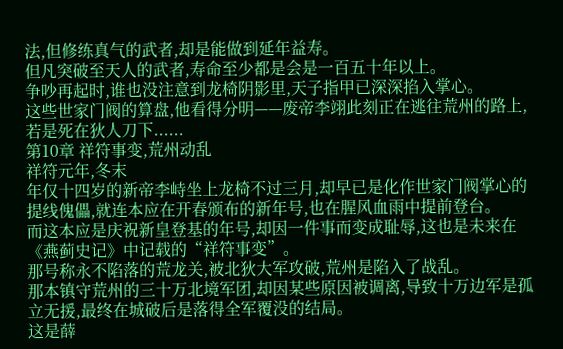法,但修练真气的武者,却是能做到延年益寿。
但凡突破至天人的武者,寿命至少都是会是一百五十年以上。
争吵再起时,谁也没注意到龙椅阴影里,天子指甲已深深掐入掌心。
这些世家门阀的算盘,他看得分明——废帝李翊此刻正在逃往荒州的路上,若是死在狄人刀下......
第10章 祥符事变,荒州动乱
祥符元年,冬末
年仅十四岁的新帝李峙坐上龙椅不过三月,却早已是化作世家门阀掌心的提线傀儡,就连本应在开春颁布的新年号,也在腥风血雨中提前登台。
而这本应是庆祝新皇登基的年号,却因一件事而变成耻辱,这也是未来在《燕蓟史记》中记载的“祥符事变”。
那号称永不陷落的荒龙关,被北狄大军攻破,荒州是陷入了战乱。
那本镇守荒州的三十万北境军团,却因某些原因被调离,导致十万边军是孤立无援,最终在城破后是落得全军覆没的结局。
这是薛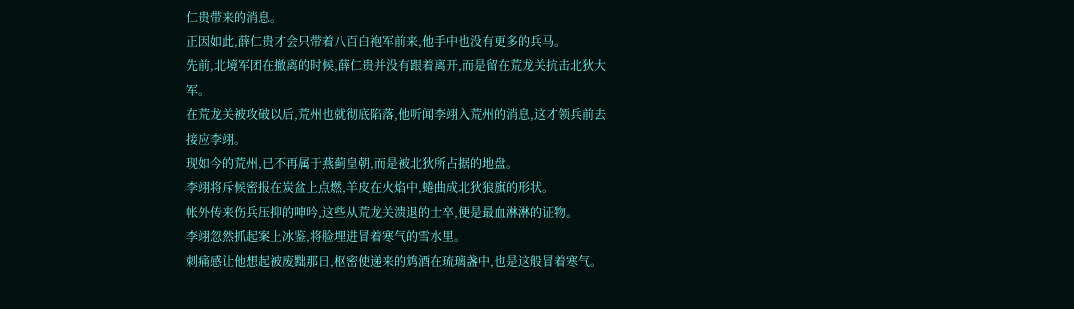仁贵带来的消息。
正因如此,薛仁贵才会只带着八百白袍军前来,他手中也没有更多的兵马。
先前,北境军团在撤离的时候,薛仁贵并没有跟着离开,而是留在荒龙关抗击北狄大军。
在荒龙关被攻破以后,荒州也就彻底陷落,他听闻李翊入荒州的消息,这才领兵前去接应李翊。
现如今的荒州,已不再属于燕蓟皇朝,而是被北狄所占据的地盘。
李翊将斥候密报在炭盆上点燃,羊皮在火焰中,蜷曲成北狄狼旗的形状。
帐外传来伤兵压抑的呻吟,这些从荒龙关溃退的士卒,便是最血淋淋的证物。
李翊忽然抓起案上冰鉴,将脸埋进冒着寒气的雪水里。
刺痛感让他想起被废黜那日,枢密使递来的鸩酒在琉璃盏中,也是这般冒着寒气。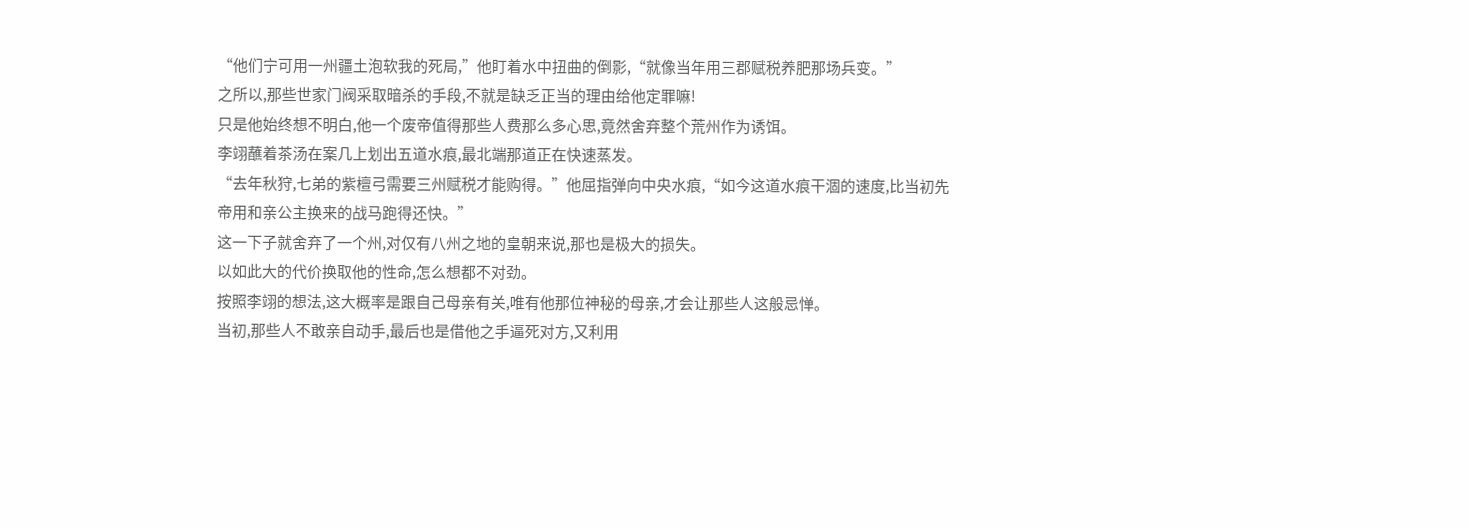“他们宁可用一州疆土泡软我的死局,”他盯着水中扭曲的倒影,“就像当年用三郡赋税养肥那场兵变。”
之所以,那些世家门阀采取暗杀的手段,不就是缺乏正当的理由给他定罪嘛!
只是他始终想不明白,他一个废帝值得那些人费那么多心思,竟然舍弃整个荒州作为诱饵。
李翊蘸着茶汤在案几上划出五道水痕,最北端那道正在快速蒸发。
“去年秋狩,七弟的紫檀弓需要三州赋税才能购得。”他屈指弹向中央水痕,“如今这道水痕干涸的速度,比当初先帝用和亲公主换来的战马跑得还快。”
这一下子就舍弃了一个州,对仅有八州之地的皇朝来说,那也是极大的损失。
以如此大的代价换取他的性命,怎么想都不对劲。
按照李翊的想法,这大概率是跟自己母亲有关,唯有他那位神秘的母亲,才会让那些人这般忌惮。
当初,那些人不敢亲自动手,最后也是借他之手逼死对方,又利用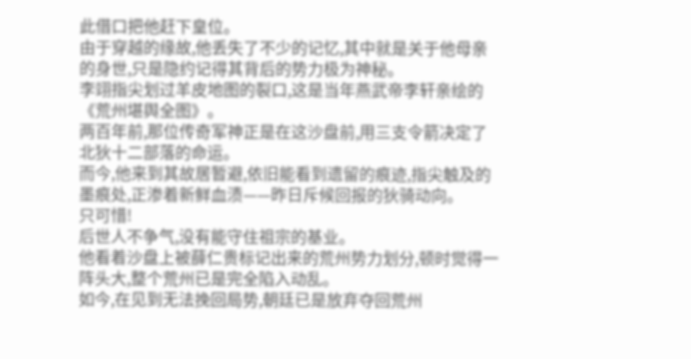此借口把他赶下皇位。
由于穿越的缘故,他丢失了不少的记忆,其中就是关于他母亲的身世,只是隐约记得其背后的势力极为神秘。
李翊指尖划过羊皮地图的裂口,这是当年燕武帝李轩亲绘的《荒州堪舆全图》。
两百年前,那位传奇军神正是在这沙盘前,用三支令箭决定了北狄十二部落的命运。
而今,他来到其故居暂避,依旧能看到遗留的痕迹,指尖触及的墨痕处,正渗着新鲜血渍——昨日斥候回报的狄骑动向。
只可惜!
后世人不争气,没有能守住祖宗的基业。
他看着沙盘上被薛仁贵标记出来的荒州势力划分,顿时觉得一阵头大,整个荒州已是完全陷入动乱。
如今,在见到无法挽回局势,朝廷已是放弃夺回荒州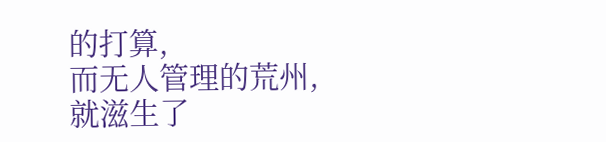的打算,
而无人管理的荒州,就滋生了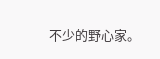不少的野心家。